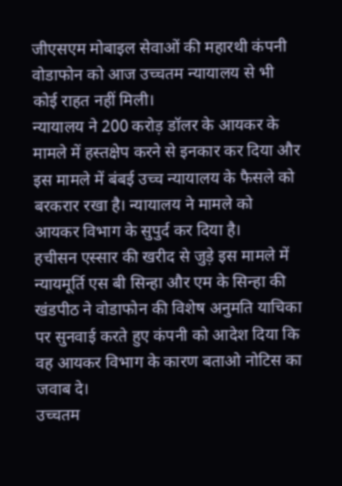जीएसएम मोबाइल सेवाओं की महारथी कंपनी वोडाफोन को आज उच्चतम न्यायालय से भी कोई राहत नहीं मिली।
न्यायालय ने 200 करोड़ डॉलर के आयकर के मामले में हस्तक्षेप करने से इनकार कर दिया और इस मामले में बंबई उच्च न्यायालय के फैसले को बरकरार रखा है। न्यायालय ने मामले को आयकर विभाग के सुपुर्द कर दिया है।
हचीसन एस्सार की खरीद से जुड़े इस मामले में न्यायमूर्ति एस बी सिन्हा और एम के सिन्हा की खंडपीठ ने वोडाफोन की विशेष अनुमति याचिका पर सुनवाई करते हुए कंपनी को आदेश दिया कि वह आयकर विभाग के कारण बताओ नोटिस का जवाब दे।
उच्चतम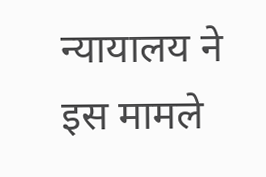न्यायालय ने इस मामले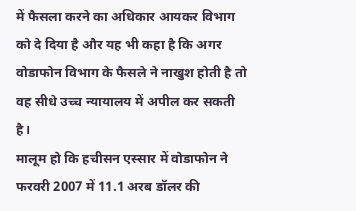में फैसला करने का अधिकार आयकर विभाग को दे दिया है और यह भी कहा है कि अगर वोडाफोन विभाग के फैसले ने नाखुश होती है तो वह सीधे उच्च न्यायालय में अपील कर सकती है।
मालूम हो कि हचीसन एस्सार में वोडाफोन ने फरवरी 2007 में 11.1 अरब डॉलर की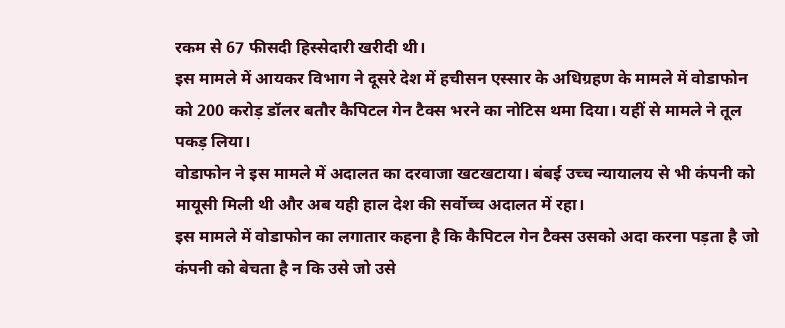रकम से 67 फीसदी हिस्सेदारी खरीदी थी।
इस मामले में आयकर विभाग ने दूसरे देश में हचीसन एस्सार के अधिग्रहण के मामले में वोडाफोन को 200 करोड़ डॉलर बतौर कैपिटल गेन टैक्स भरने का नोटिस थमा दिया। यहीं से मामले ने तूल पकड़ लिया।
वोडाफोन ने इस मामले में अदालत का दरवाजा खटखटाया। बंबई उच्च न्यायालय से भी कंपनी को मायूसी मिली थी और अब यही हाल देश की सर्वोच्च अदालत में रहा।
इस मामले में वोडाफोन का लगातार कहना है कि कैपिटल गेन टैक्स उसको अदा करना पड़ता है जो कंपनी को बेचता है न कि उसे जो उसे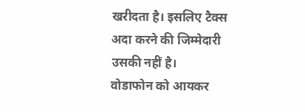खरीदता है। इसलिए टैक्स अदा करने की जिम्मेदारी उसकी नहीं है।
वोडाफोन को आयकर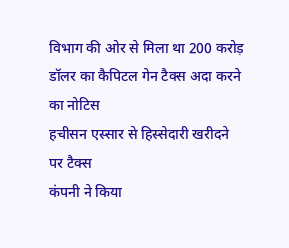विभाग की ओर से मिला था 200 करोड़ डॉलर का कैपिटल गेन टैक्स अदा करने का नोटिस
हचीसन एस्सार से हिस्सेदारी खरीदने पर टैक्स
कंपनी ने किया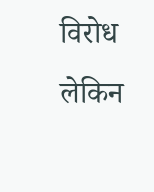विरोध
लेकिन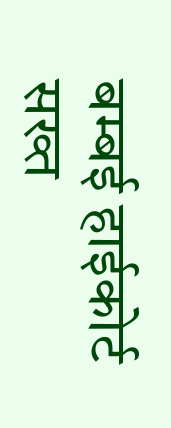बम्बई हाईकोर्ट सख्त